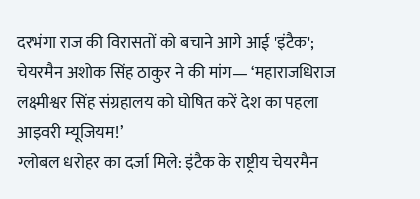दरभंगा राज की विरासतों को बचाने आगे आई 'इंटैक'; चेयरमैन अशोक सिंह ठाकुर ने की मांग— ‘महाराजधिराज लक्ष्मीश्वर सिंह संग्रहालय को घोषित करें देश का पहला आइवरी म्यूजियम!’
ग्लोबल धरोहर का दर्जा मिले: इंटैक के राष्ट्रीय चेयरमैन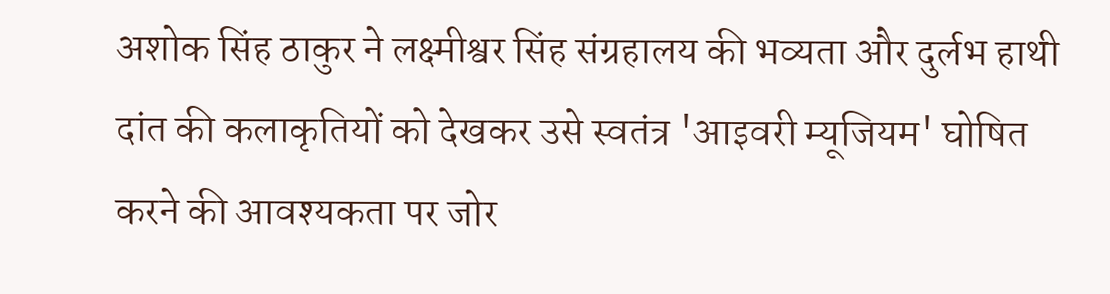अशोक सिंह ठाकुर ने लक्ष्मीश्वर सिंह संग्रहालय की भव्यता और दुर्लभ हाथी दांत की कलाकृतियों को देखकर उसे स्वतंत्र 'आइवरी म्यूजियम' घोषित करने की आवश्यकता पर जोर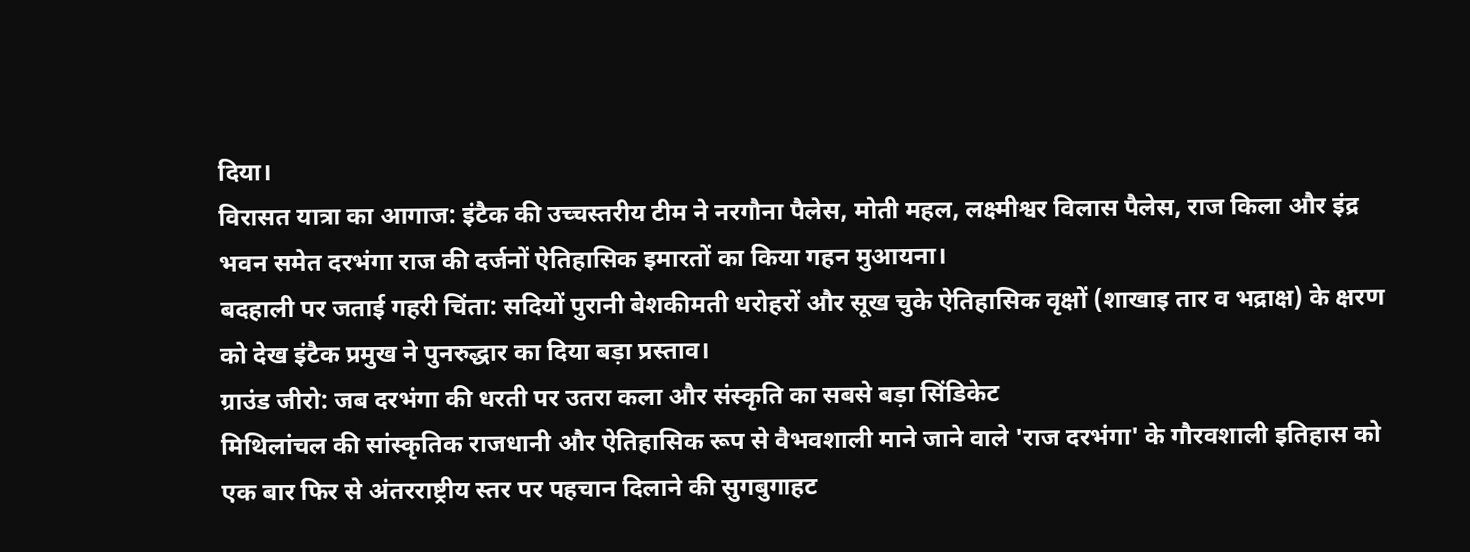दिया।
विरासत यात्रा का आगाज: इंटैक की उच्चस्तरीय टीम ने नरगौना पैलेस, मोती महल, लक्ष्मीश्वर विलास पैलेस, राज किला और इंद्र भवन समेत दरभंगा राज की दर्जनों ऐतिहासिक इमारतों का किया गहन मुआयना।
बदहाली पर जताई गहरी चिंता: सदियों पुरानी बेशकीमती धरोहरों और सूख चुके ऐतिहासिक वृक्षों (शाखाइ तार व भद्राक्ष) के क्षरण को देख इंटैक प्रमुख ने पुनरुद्धार का दिया बड़ा प्रस्ताव।
ग्राउंड जीरो: जब दरभंगा की धरती पर उतरा कला और संस्कृति का सबसे बड़ा सिंडिकेट
मिथिलांचल की सांस्कृतिक राजधानी और ऐतिहासिक रूप से वैभवशाली माने जाने वाले 'राज दरभंगा' के गौरवशाली इतिहास को एक बार फिर से अंतरराष्ट्रीय स्तर पर पहचान दिलाने की सुगबुगाहट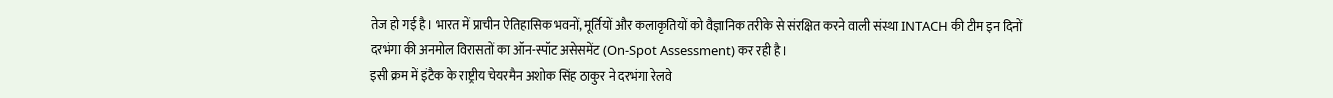तेज हो गई है। भारत में प्राचीन ऐतिहासिक भवनों, मूर्तियों और कलाकृतियों को वैज्ञानिक तरीके से संरक्षित करने वाली संस्था INTACH की टीम इन दिनों दरभंगा की अनमोल विरासतों का ऑन-स्पॉट असेसमेंट (On-Spot Assessment) कर रही है।
इसी क्रम में इंटैक के राष्ट्रीय चेयरमैन अशोक सिंह ठाकुर ने दरभंगा रेलवे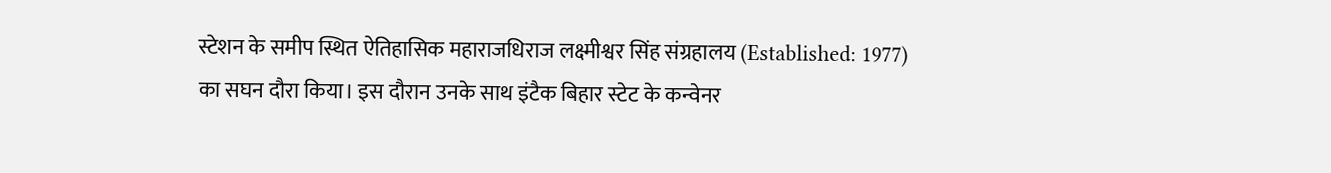स्टेशन के समीप स्थित ऐतिहासिक महाराजधिराज लक्ष्मीश्वर सिंह संग्रहालय (Established: 1977) का सघन दौरा किया। इस दौरान उनके साथ इंटैक बिहार स्टेट के कन्वेनर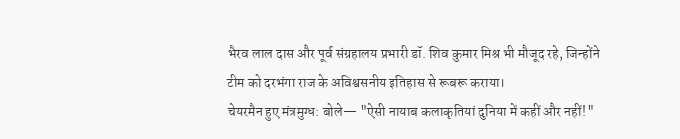भैरव लाल दास और पूर्व संग्रहालय प्रभारी डॉ. शिव कुमार मिश्र भी मौजूद रहे, जिन्होंने टीम को दरभंगा राज के अविश्वसनीय इतिहास से रूबरू कराया।
चेयरमैन हुए मंत्रमुग्ध: बोले— "ऐसी नायाब कलाकृतियां दुनिया में कहीं और नहीं!"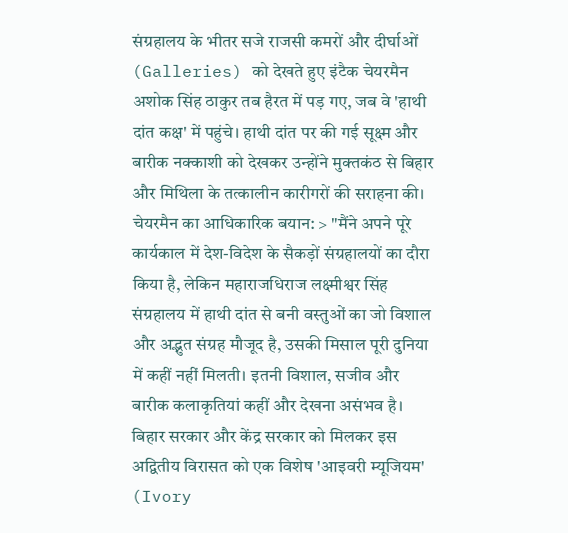संग्रहालय के भीतर सजे राजसी कमरों और दीर्घाओं (Galleries) को देखते हुए इंटैक चेयरमैन अशोक सिंह ठाकुर तब हैरत में पड़ गए, जब वे 'हाथी दांत कक्ष' में पहुंचे। हाथी दांत पर की गई सूक्ष्म और बारीक नक्काशी को देखकर उन्होंने मुक्तकंठ से बिहार और मिथिला के तत्कालीन कारीगरों की सराहना की।
चेयरमैन का आधिकारिक बयान: > "मैंने अपने पूरे कार्यकाल में देश-विदेश के सैकड़ों संग्रहालयों का दौरा किया है, लेकिन महाराजधिराज लक्ष्मीश्वर सिंह संग्रहालय में हाथी दांत से बनी वस्तुओं का जो विशाल और अद्भुत संग्रह मौजूद है, उसकी मिसाल पूरी दुनिया में कहीं नहीं मिलती। इतनी विशाल, सजीव और बारीक कलाकृतियां कहीं और देखना असंभव है। बिहार सरकार और केंद्र सरकार को मिलकर इस अद्वितीय विरासत को एक विशेष 'आइवरी म्यूजियम' (Ivory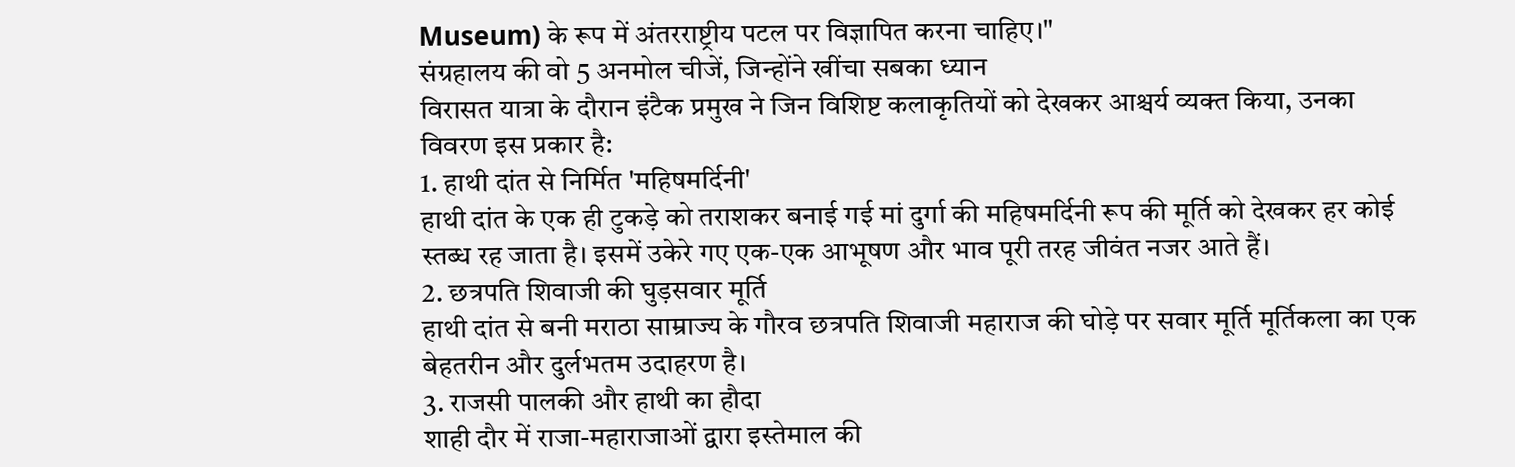Museum) के रूप में अंतरराष्ट्रीय पटल पर विज्ञापित करना चाहिए।"
संग्रहालय की वो 5 अनमोल चीजें, जिन्होंने खींचा सबका ध्यान
विरासत यात्रा के दौरान इंटैक प्रमुख ने जिन विशिष्ट कलाकृतियों को देखकर आश्चर्य व्यक्त किया, उनका विवरण इस प्रकार है:
1. हाथी दांत से निर्मित 'महिषमर्दिनी'
हाथी दांत के एक ही टुकड़े को तराशकर बनाई गई मां दुर्गा की महिषमर्दिनी रूप की मूर्ति को देखकर हर कोई स्तब्ध रह जाता है। इसमें उकेरे गए एक-एक आभूषण और भाव पूरी तरह जीवंत नजर आते हैं।
2. छत्रपति शिवाजी की घुड़सवार मूर्ति
हाथी दांत से बनी मराठा साम्राज्य के गौरव छत्रपति शिवाजी महाराज की घोड़े पर सवार मूर्ति मूर्तिकला का एक बेहतरीन और दुर्लभतम उदाहरण है।
3. राजसी पालकी और हाथी का हौदा
शाही दौर में राजा-महाराजाओं द्वारा इस्तेमाल की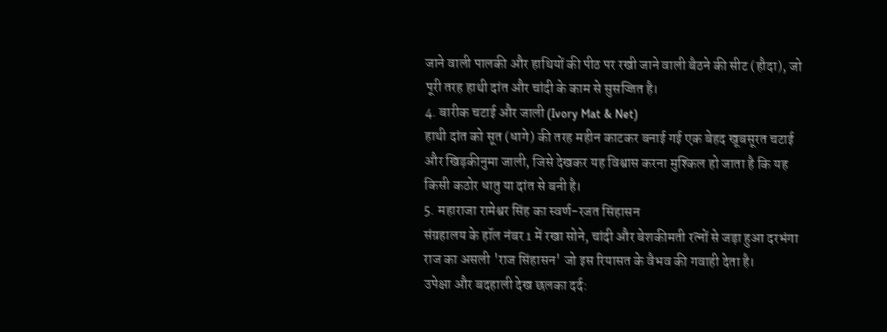जाने वाली पालकी और हाथियों की पीठ पर रखी जाने वाली बैठने की सीट (हौदा), जो पूरी तरह हाथी दांत और चांदी के काम से सुसज्जित है।
4. बारीक चटाई और जाली (Ivory Mat & Net)
हाथी दांत को सूत (धागे) की तरह महीन काटकर बनाई गई एक बेहद खूबसूरत चटाई और खिड़कीनुमा जाली, जिसे देखकर यह विश्वास करना मुश्किल हो जाता है कि यह किसी कठोर धातु या दांत से बनी है।
5. महाराजा रामेश्वर सिंह का स्वर्ण-रजत सिंहासन
संग्रहालय के हॉल नंबर 1 में रखा सोने, चांदी और बेशकीमती रत्नों से जड़ा हुआ दरभंगा राज का असली 'राज सिंहासन' जो इस रियासत के वैभव की गवाही देता है।
उपेक्षा और बदहाली देख छलका दर्द: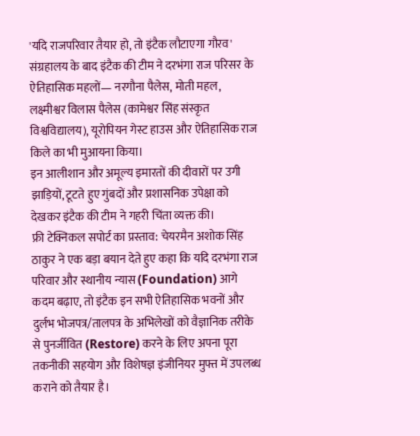'यदि राजपरिवार तैयार हो, तो इंटैक लौटाएगा गौरव'
संग्रहालय के बाद इंटैक की टीम ने दरभंगा राज परिसर के ऐतिहासिक महलों— नरगौना पैलेस, मोती महल, लक्ष्मीश्वर विलास पैलेस (कामेश्वर सिंह संस्कृत विश्वविद्यालय), यूरोपियन गेस्ट हाउस और ऐतिहासिक राज किले का भी मुआयना किया।
इन आलीशान और अमूल्य इमारतों की दीवारों पर उगी झाड़ियों, टूटते हुए गुंबदों और प्रशासनिक उपेक्षा को देखकर इंटैक की टीम ने गहरी चिंता व्यक्त की।
फ्री टेक्निकल सपोर्ट का प्रस्ताव: चेयरमैन अशोक सिंह ठाकुर ने एक बड़ा बयान देते हुए कहा कि यदि दरभंगा राज परिवार और स्थानीय न्यास (Foundation) आगे कदम बढ़ाए, तो इंटैक इन सभी ऐतिहासिक भवनों और दुर्लभ भोजपत्र/तालपत्र के अभिलेखों को वैज्ञानिक तरीके से पुनर्जीवित (Restore) करने के लिए अपना पूरा तकनीकी सहयोग और विशेषज्ञ इंजीनियर मुफ्त में उपलब्ध कराने को तैयार है।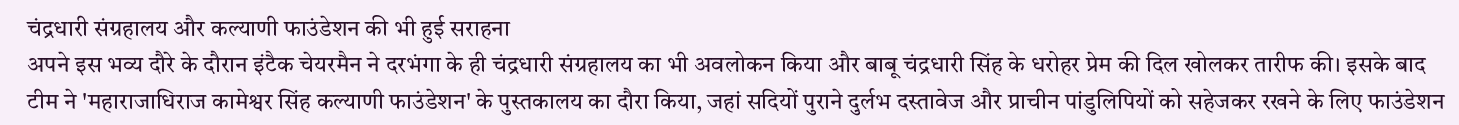चंद्रधारी संग्रहालय और कल्याणी फाउंडेशन की भी हुई सराहना
अपने इस भव्य दौरे के दौरान इंटैक चेयरमैन ने दरभंगा के ही चंद्रधारी संग्रहालय का भी अवलोकन किया और बाबू चंद्रधारी सिंह के धरोहर प्रेम की दिल खोलकर तारीफ की। इसके बाद टीम ने 'महाराजाधिराज कामेश्वर सिंह कल्याणी फाउंडेशन' के पुस्तकालय का दौरा किया, जहां सदियों पुराने दुर्लभ दस्तावेज और प्राचीन पांडुलिपियों को सहेजकर रखने के लिए फाउंडेशन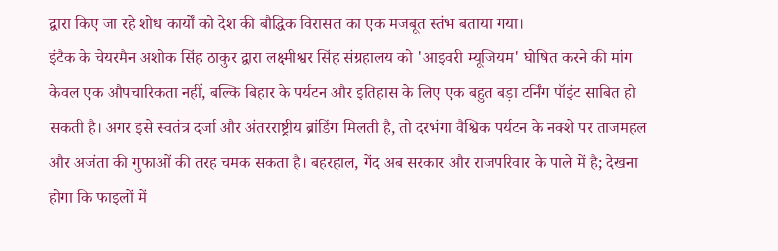द्वारा किए जा रहे शोध कार्यों को देश की बौद्धिक विरासत का एक मजबूत स्तंभ बताया गया।
इंटैक के चेयरमैन अशोक सिंह ठाकुर द्वारा लक्ष्मीश्वर सिंह संग्रहालय को 'आइवरी म्यूजियम' घोषित करने की मांग केवल एक औपचारिकता नहीं, बल्कि बिहार के पर्यटन और इतिहास के लिए एक बहुत बड़ा टर्निंग पॉइंट साबित हो सकती है। अगर इसे स्वतंत्र दर्जा और अंतरराष्ट्रीय ब्रांडिंग मिलती है, तो दरभंगा वैश्विक पर्यटन के नक्शे पर ताजमहल और अजंता की गुफाओं की तरह चमक सकता है। बहरहाल, गेंद अब सरकार और राजपरिवार के पाले में है; देखना होगा कि फाइलों में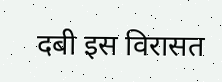दबी इस विरासत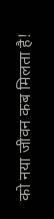को नया जीवन कब मिलता है!